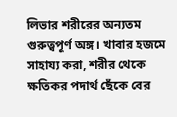লিভার শরীরের অন্যতম গুরুত্বপূর্ণ অঙ্গ। খাবার হজমে সাহায্য করা, শরীর থেকে ক্ষতিকর পদার্থ ছেঁকে বের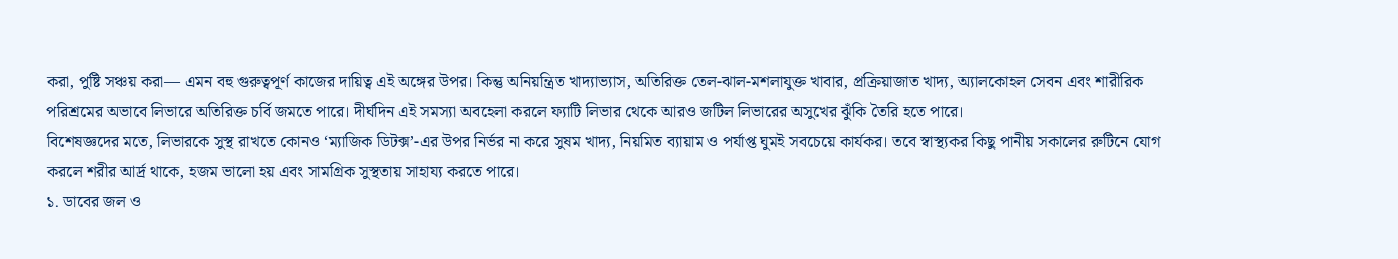করা, পুষ্টি সঞ্চয় করা— এমন বহু গুরুত্বপূর্ণ কাজের দায়িত্ব এই অঙ্গের উপর। কিন্তু অনিয়ন্ত্রিত খাদ্যাভ্যাস, অতিরিক্ত তেল-ঝাল-মশলাযুক্ত খাবার, প্রক্রিয়াজাত খাদ্য, অ্যালকোহল সেবন এবং শারীরিক পরিশ্রমের অভাবে লিভারে অতিরিক্ত চর্বি জমতে পারে। দীর্ঘদিন এই সমস্যা অবহেলা করলে ফ্যাটি লিভার থেকে আরও জটিল লিভারের অসুখের ঝুঁকি তৈরি হতে পারে।
বিশেষজ্ঞদের মতে, লিভারকে সুস্থ রাখতে কোনও ‘ম্যাজিক ডিটক্স’-এর উপর নির্ভর না করে সুষম খাদ্য, নিয়মিত ব্যায়াম ও পর্যাপ্ত ঘুমই সবচেয়ে কার্যকর। তবে স্বাস্থ্যকর কিছু পানীয় সকালের রুটিনে যোগ করলে শরীর আর্দ্র থাকে, হজম ভালো হয় এবং সামগ্রিক সুস্থতায় সাহায্য করতে পারে।
১. ডাবের জল ও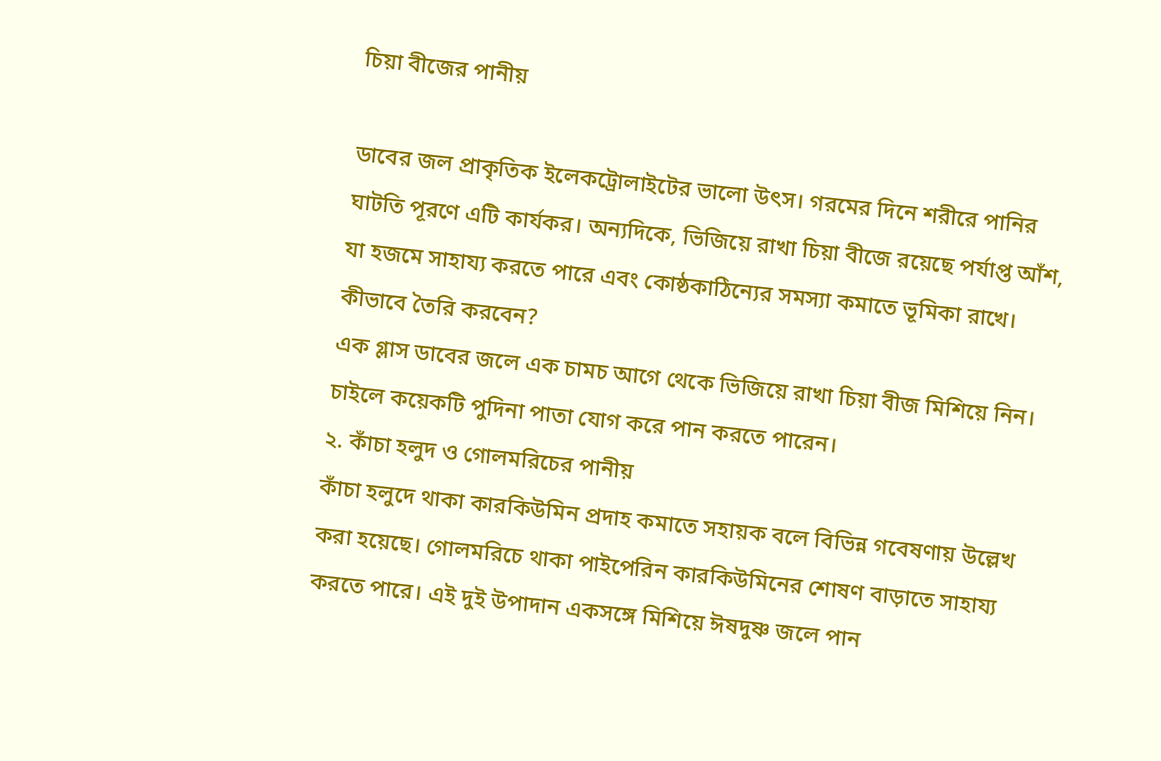চিয়া বীজের পানীয়

ডাবের জল প্রাকৃতিক ইলেকট্রোলাইটের ভালো উৎস। গরমের দিনে শরীরে পানির ঘাটতি পূরণে এটি কার্যকর। অন্যদিকে, ভিজিয়ে রাখা চিয়া বীজে রয়েছে পর্যাপ্ত আঁশ, যা হজমে সাহায্য করতে পারে এবং কোষ্ঠকাঠিন্যের সমস্যা কমাতে ভূমিকা রাখে।
কীভাবে তৈরি করবেন?
এক গ্লাস ডাবের জলে এক চামচ আগে থেকে ভিজিয়ে রাখা চিয়া বীজ মিশিয়ে নিন। চাইলে কয়েকটি পুদিনা পাতা যোগ করে পান করতে পারেন।
২. কাঁচা হলুদ ও গোলমরিচের পানীয়
কাঁচা হলুদে থাকা কারকিউমিন প্রদাহ কমাতে সহায়ক বলে বিভিন্ন গবেষণায় উল্লেখ করা হয়েছে। গোলমরিচে থাকা পাইপেরিন কারকিউমিনের শোষণ বাড়াতে সাহায্য করতে পারে। এই দুই উপাদান একসঙ্গে মিশিয়ে ঈষদুষ্ণ জলে পান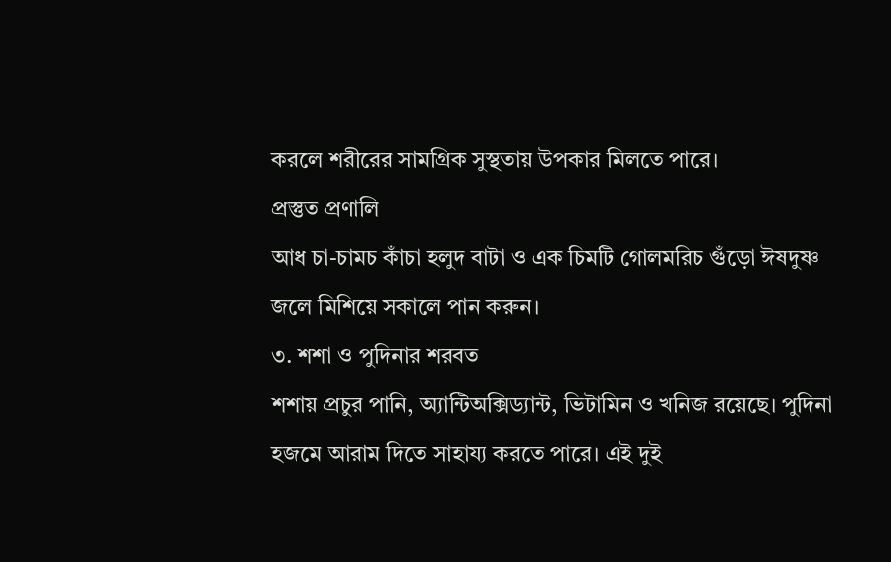করলে শরীরের সামগ্রিক সুস্থতায় উপকার মিলতে পারে।
প্রস্তুত প্রণালি
আধ চা-চামচ কাঁচা হলুদ বাটা ও এক চিমটি গোলমরিচ গুঁড়ো ঈষদুষ্ণ জলে মিশিয়ে সকালে পান করুন।
৩. শশা ও পুদিনার শরবত
শশায় প্রচুর পানি, অ্যান্টিঅক্সিড্যান্ট, ভিটামিন ও খনিজ রয়েছে। পুদিনা হজমে আরাম দিতে সাহায্য করতে পারে। এই দুই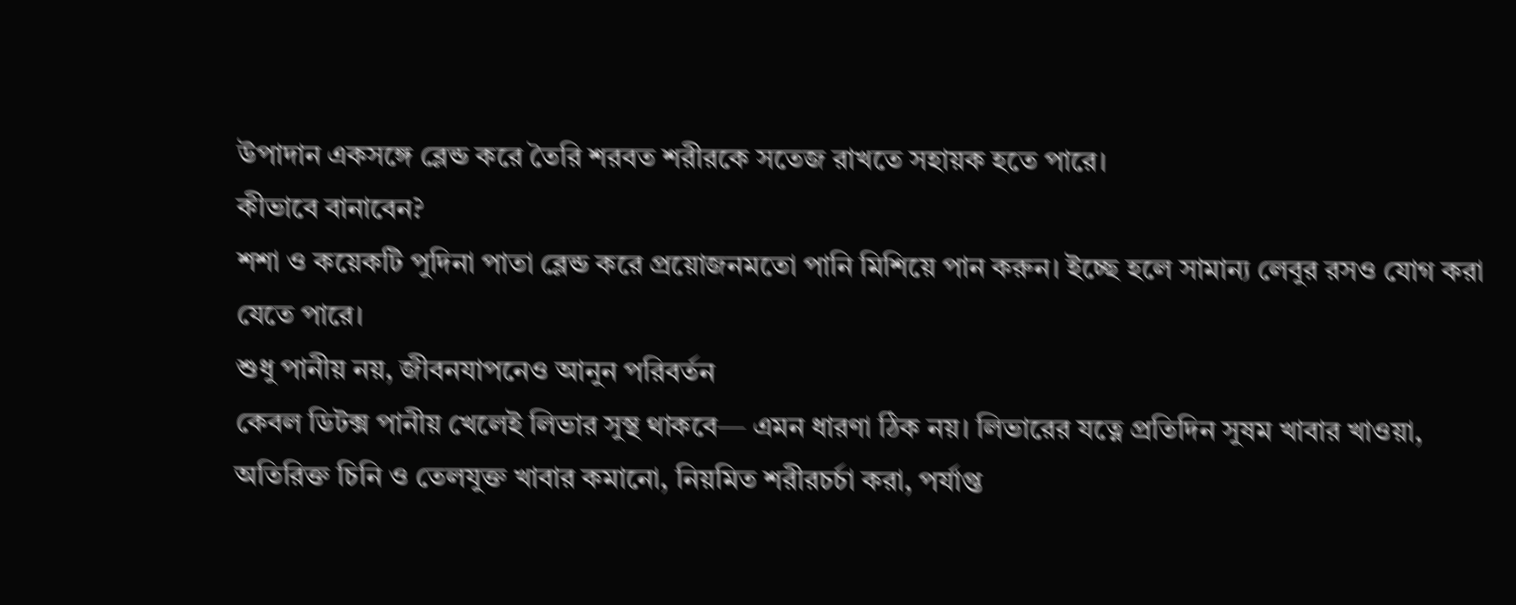উপাদান একসঙ্গে ব্লেন্ড করে তৈরি শরবত শরীরকে সতেজ রাখতে সহায়ক হতে পারে।
কীভাবে বানাবেন?
শশা ও কয়েকটি পুদিনা পাতা ব্লেন্ড করে প্রয়োজনমতো পানি মিশিয়ে পান করুন। ইচ্ছে হলে সামান্য লেবুর রসও যোগ করা যেতে পারে।
শুধু পানীয় নয়, জীবনযাপনেও আনুন পরিবর্তন
কেবল ডিটক্স পানীয় খেলেই লিভার সুস্থ থাকবে— এমন ধারণা ঠিক নয়। লিভারের যত্নে প্রতিদিন সুষম খাবার খাওয়া, অতিরিক্ত চিনি ও তেলযুক্ত খাবার কমানো, নিয়মিত শরীরচর্চা করা, পর্যাপ্ত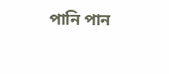পানি পান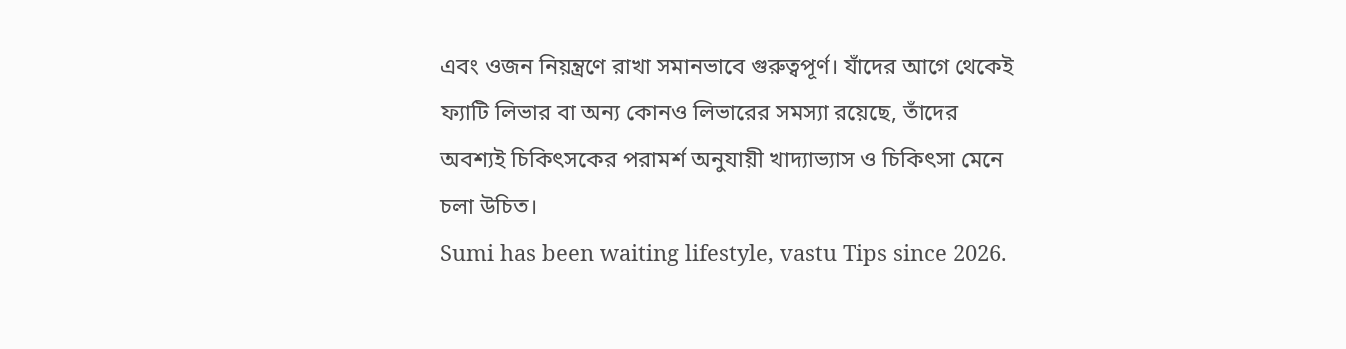এবং ওজন নিয়ন্ত্রণে রাখা সমানভাবে গুরুত্বপূর্ণ। যাঁদের আগে থেকেই ফ্যাটি লিভার বা অন্য কোনও লিভারের সমস্যা রয়েছে, তাঁদের অবশ্যই চিকিৎসকের পরামর্শ অনুযায়ী খাদ্যাভ্যাস ও চিকিৎসা মেনে চলা উচিত।
Sumi has been waiting lifestyle, vastu Tips since 2026.